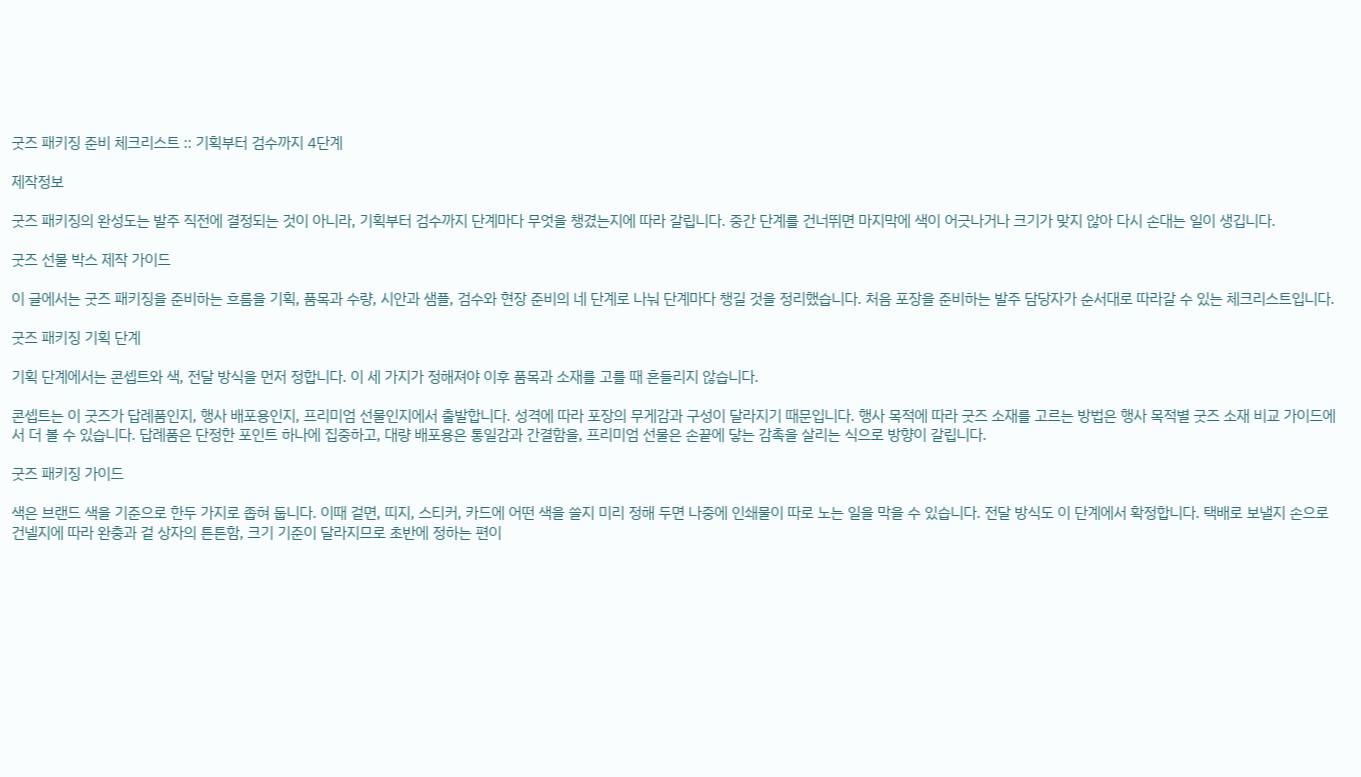굿즈 패키징 준비 체크리스트 :: 기획부터 검수까지 4단계

제작정보

굿즈 패키징의 완성도는 발주 직전에 결정되는 것이 아니라, 기획부터 검수까지 단계마다 무엇을 챙겼는지에 따라 갈립니다. 중간 단계를 건너뛰면 마지막에 색이 어긋나거나 크기가 맞지 않아 다시 손대는 일이 생깁니다.

굿즈 선물 박스 제작 가이드

이 글에서는 굿즈 패키징을 준비하는 흐름을 기획, 품목과 수량, 시안과 샘플, 검수와 현장 준비의 네 단계로 나눠 단계마다 챙길 것을 정리했습니다. 처음 포장을 준비하는 발주 담당자가 순서대로 따라갈 수 있는 체크리스트입니다.

굿즈 패키징 기획 단계

기획 단계에서는 콘셉트와 색, 전달 방식을 먼저 정합니다. 이 세 가지가 정해져야 이후 품목과 소재를 고를 때 흔들리지 않습니다.

콘셉트는 이 굿즈가 답례품인지, 행사 배포용인지, 프리미엄 선물인지에서 출발합니다. 성격에 따라 포장의 무게감과 구성이 달라지기 때문입니다. 행사 목적에 따라 굿즈 소재를 고르는 방법은 행사 목적별 굿즈 소재 비교 가이드에서 더 볼 수 있습니다. 답례품은 단정한 포인트 하나에 집중하고, 대량 배포용은 통일감과 간결함을, 프리미엄 선물은 손끝에 닿는 감촉을 살리는 식으로 방향이 갈립니다.

굿즈 패키징 가이드

색은 브랜드 색을 기준으로 한두 가지로 좁혀 둡니다. 이때 겉면, 띠지, 스티커, 카드에 어떤 색을 쓸지 미리 정해 두면 나중에 인쇄물이 따로 노는 일을 막을 수 있습니다. 전달 방식도 이 단계에서 확정합니다. 택배로 보낼지 손으로 건넬지에 따라 완충과 겉 상자의 튼튼함, 크기 기준이 달라지므로 초반에 정하는 편이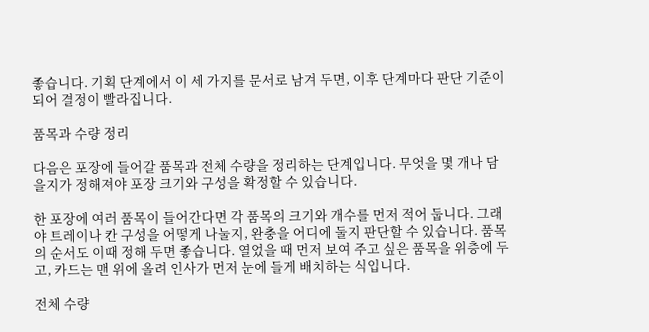좋습니다. 기획 단계에서 이 세 가지를 문서로 남겨 두면, 이후 단계마다 판단 기준이 되어 결정이 빨라집니다.

품목과 수량 정리

다음은 포장에 들어갈 품목과 전체 수량을 정리하는 단계입니다. 무엇을 몇 개나 담을지가 정해져야 포장 크기와 구성을 확정할 수 있습니다.

한 포장에 여러 품목이 들어간다면 각 품목의 크기와 개수를 먼저 적어 둡니다. 그래야 트레이나 칸 구성을 어떻게 나눌지, 완충을 어디에 둘지 판단할 수 있습니다. 품목의 순서도 이때 정해 두면 좋습니다. 열었을 때 먼저 보여 주고 싶은 품목을 위층에 두고, 카드는 맨 위에 올려 인사가 먼저 눈에 들게 배치하는 식입니다.

전체 수량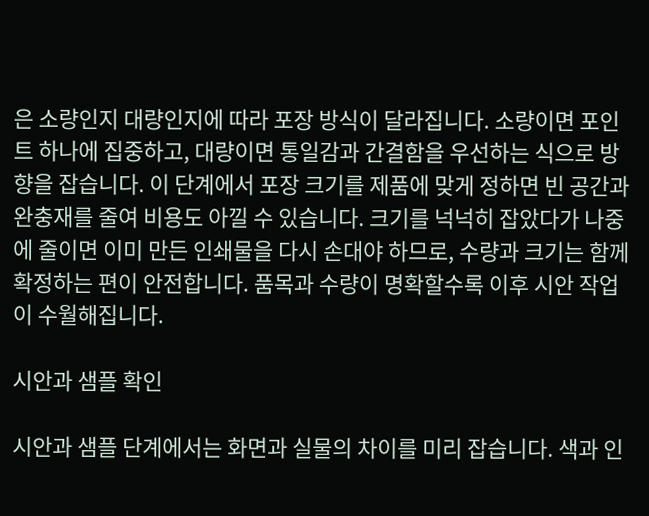은 소량인지 대량인지에 따라 포장 방식이 달라집니다. 소량이면 포인트 하나에 집중하고, 대량이면 통일감과 간결함을 우선하는 식으로 방향을 잡습니다. 이 단계에서 포장 크기를 제품에 맞게 정하면 빈 공간과 완충재를 줄여 비용도 아낄 수 있습니다. 크기를 넉넉히 잡았다가 나중에 줄이면 이미 만든 인쇄물을 다시 손대야 하므로, 수량과 크기는 함께 확정하는 편이 안전합니다. 품목과 수량이 명확할수록 이후 시안 작업이 수월해집니다.

시안과 샘플 확인

시안과 샘플 단계에서는 화면과 실물의 차이를 미리 잡습니다. 색과 인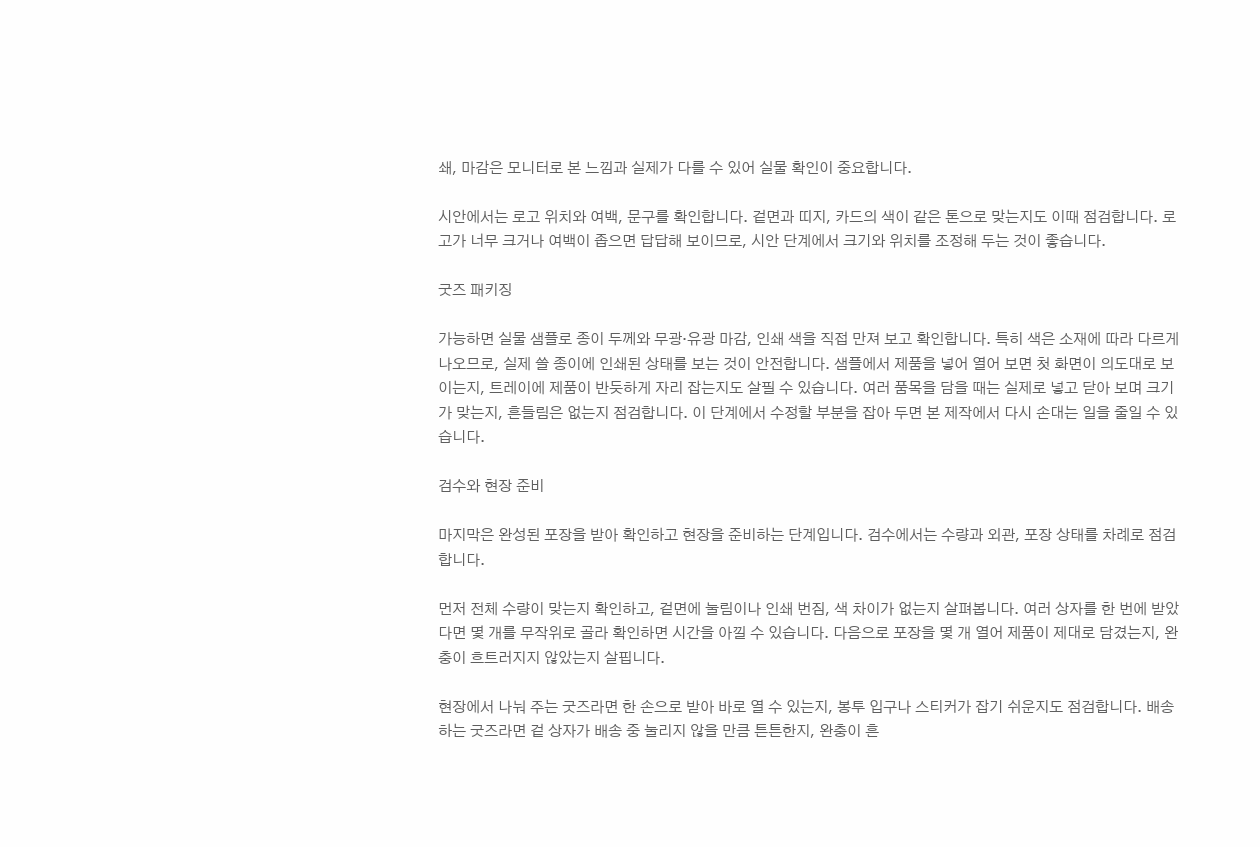쇄, 마감은 모니터로 본 느낌과 실제가 다를 수 있어 실물 확인이 중요합니다.

시안에서는 로고 위치와 여백, 문구를 확인합니다. 겉면과 띠지, 카드의 색이 같은 톤으로 맞는지도 이때 점검합니다. 로고가 너무 크거나 여백이 좁으면 답답해 보이므로, 시안 단계에서 크기와 위치를 조정해 두는 것이 좋습니다.

굿즈 패키징

가능하면 실물 샘플로 종이 두께와 무광·유광 마감, 인쇄 색을 직접 만져 보고 확인합니다. 특히 색은 소재에 따라 다르게 나오므로, 실제 쓸 종이에 인쇄된 상태를 보는 것이 안전합니다. 샘플에서 제품을 넣어 열어 보면 첫 화면이 의도대로 보이는지, 트레이에 제품이 반듯하게 자리 잡는지도 살필 수 있습니다. 여러 품목을 담을 때는 실제로 넣고 닫아 보며 크기가 맞는지, 흔들림은 없는지 점검합니다. 이 단계에서 수정할 부분을 잡아 두면 본 제작에서 다시 손대는 일을 줄일 수 있습니다.

검수와 현장 준비

마지막은 완성된 포장을 받아 확인하고 현장을 준비하는 단계입니다. 검수에서는 수량과 외관, 포장 상태를 차례로 점검합니다.

먼저 전체 수량이 맞는지 확인하고, 겉면에 눌림이나 인쇄 번짐, 색 차이가 없는지 살펴봅니다. 여러 상자를 한 번에 받았다면 몇 개를 무작위로 골라 확인하면 시간을 아낄 수 있습니다. 다음으로 포장을 몇 개 열어 제품이 제대로 담겼는지, 완충이 흐트러지지 않았는지 살핍니다.

현장에서 나눠 주는 굿즈라면 한 손으로 받아 바로 열 수 있는지, 봉투 입구나 스티커가 잡기 쉬운지도 점검합니다. 배송하는 굿즈라면 겉 상자가 배송 중 눌리지 않을 만큼 튼튼한지, 완충이 흔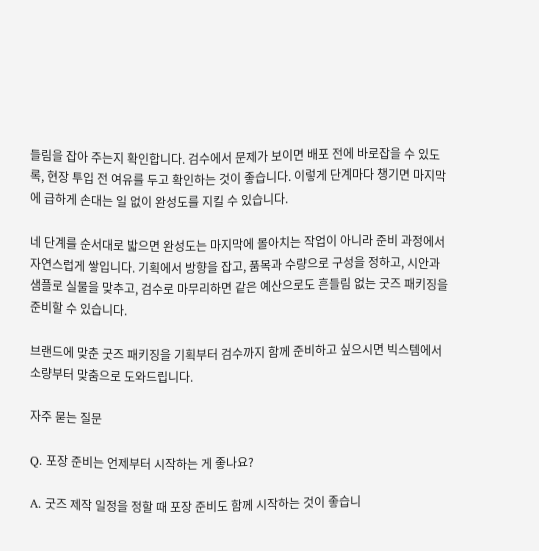들림을 잡아 주는지 확인합니다. 검수에서 문제가 보이면 배포 전에 바로잡을 수 있도록, 현장 투입 전 여유를 두고 확인하는 것이 좋습니다. 이렇게 단계마다 챙기면 마지막에 급하게 손대는 일 없이 완성도를 지킬 수 있습니다.

네 단계를 순서대로 밟으면 완성도는 마지막에 몰아치는 작업이 아니라 준비 과정에서 자연스럽게 쌓입니다. 기획에서 방향을 잡고, 품목과 수량으로 구성을 정하고, 시안과 샘플로 실물을 맞추고, 검수로 마무리하면 같은 예산으로도 흔들림 없는 굿즈 패키징을 준비할 수 있습니다.

브랜드에 맞춘 굿즈 패키징을 기획부터 검수까지 함께 준비하고 싶으시면 빅스템에서 소량부터 맞춤으로 도와드립니다.

자주 묻는 질문

Q. 포장 준비는 언제부터 시작하는 게 좋나요?

A. 굿즈 제작 일정을 정할 때 포장 준비도 함께 시작하는 것이 좋습니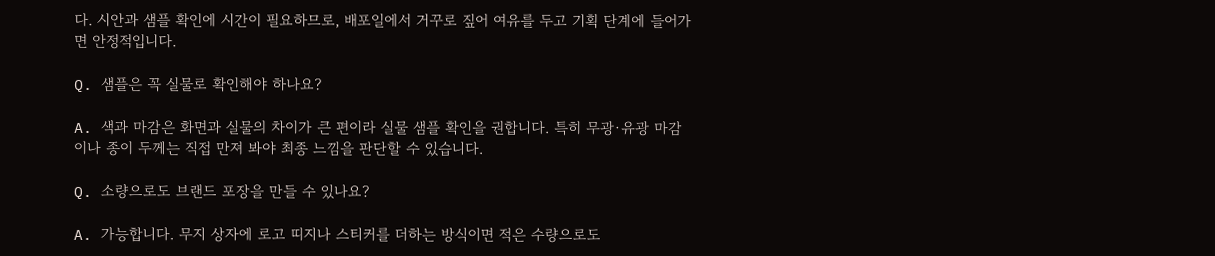다. 시안과 샘플 확인에 시간이 필요하므로, 배포일에서 거꾸로 짚어 여유를 두고 기획 단계에 들어가면 안정적입니다.

Q. 샘플은 꼭 실물로 확인해야 하나요?

A. 색과 마감은 화면과 실물의 차이가 큰 편이라 실물 샘플 확인을 권합니다. 특히 무광·유광 마감이나 종이 두께는 직접 만져 봐야 최종 느낌을 판단할 수 있습니다.

Q. 소량으로도 브랜드 포장을 만들 수 있나요?

A. 가능합니다. 무지 상자에 로고 띠지나 스티커를 더하는 방식이면 적은 수량으로도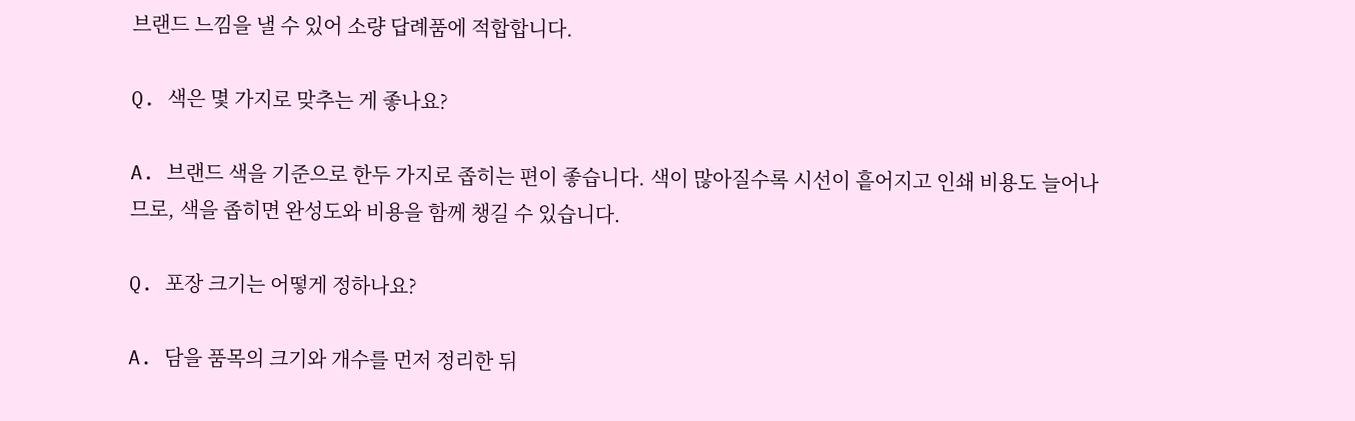브랜드 느낌을 낼 수 있어 소량 답례품에 적합합니다.

Q. 색은 몇 가지로 맞추는 게 좋나요?

A. 브랜드 색을 기준으로 한두 가지로 좁히는 편이 좋습니다. 색이 많아질수록 시선이 흩어지고 인쇄 비용도 늘어나므로, 색을 좁히면 완성도와 비용을 함께 챙길 수 있습니다.

Q. 포장 크기는 어떻게 정하나요?

A. 담을 품목의 크기와 개수를 먼저 정리한 뒤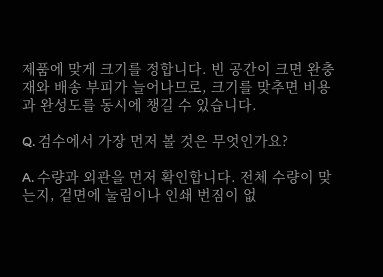제품에 맞게 크기를 정합니다. 빈 공간이 크면 완충재와 배송 부피가 늘어나므로, 크기를 맞추면 비용과 완성도를 동시에 챙길 수 있습니다.

Q. 검수에서 가장 먼저 볼 것은 무엇인가요?

A. 수량과 외관을 먼저 확인합니다. 전체 수량이 맞는지, 겉면에 눌림이나 인쇄 번짐이 없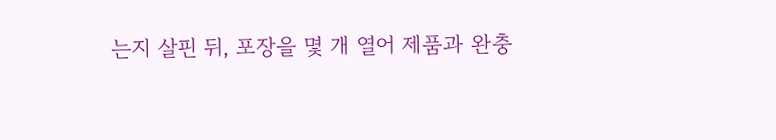는지 살핀 뒤, 포장을 몇 개 열어 제품과 완충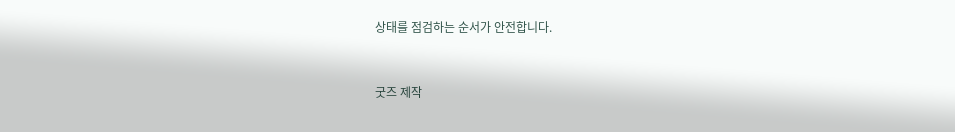상태를 점검하는 순서가 안전합니다.



굿즈 제작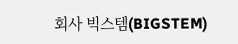회사 빅스템(BIGSTEM)